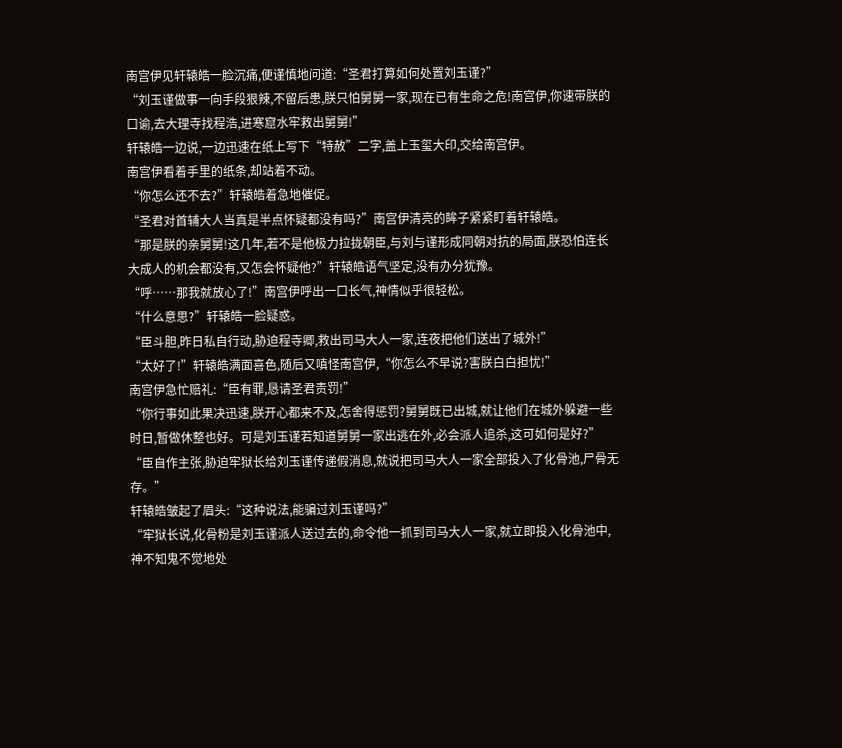南宫伊见轩辕皓一脸沉痛,便谨慎地问道:“圣君打算如何处置刘玉谨?”
“刘玉谨做事一向手段狠辣,不留后患,朕只怕舅舅一家,现在已有生命之危!南宫伊,你速带朕的口谕,去大理寺找程浩,进寒窟水牢救出舅舅!”
轩辕皓一边说,一边迅速在纸上写下“特赦”二字,盖上玉玺大印,交给南宫伊。
南宫伊看着手里的纸条,却站着不动。
“你怎么还不去?”轩辕皓着急地催促。
“圣君对首辅大人当真是半点怀疑都没有吗?”南宫伊清亮的眸子紧紧盯着轩辕皓。
“那是朕的亲舅舅!这几年,若不是他极力拉拢朝臣,与刘与谨形成同朝对抗的局面,朕恐怕连长大成人的机会都没有,又怎会怀疑他?”轩辕皓语气坚定,没有办分犹豫。
“呼……那我就放心了!”南宫伊呼出一口长气,神情似乎很轻松。
“什么意思?”轩辕皓一脸疑惑。
“臣斗胆,昨日私自行动,胁迫程寺卿,救出司马大人一家,连夜把他们送出了城外!”
“太好了!”轩辕皓满面喜色,随后又嗔怪南宫伊,“你怎么不早说?害朕白白担忧!”
南宫伊急忙赔礼:“臣有罪,恳请圣君责罚!”
“你行事如此果决迅速,朕开心都来不及,怎舍得惩罚?舅舅既已出城,就让他们在城外躲避一些时日,暂做休整也好。可是刘玉谨若知道舅舅一家出逃在外,必会派人追杀,这可如何是好?”
“臣自作主张,胁迫牢狱长给刘玉谨传递假消息,就说把司马大人一家全部投入了化骨池,尸骨无存。”
轩辕皓皱起了眉头:“这种说法,能骗过刘玉谨吗?”
“牢狱长说,化骨粉是刘玉谨派人送过去的,命令他一抓到司马大人一家,就立即投入化骨池中,神不知鬼不觉地处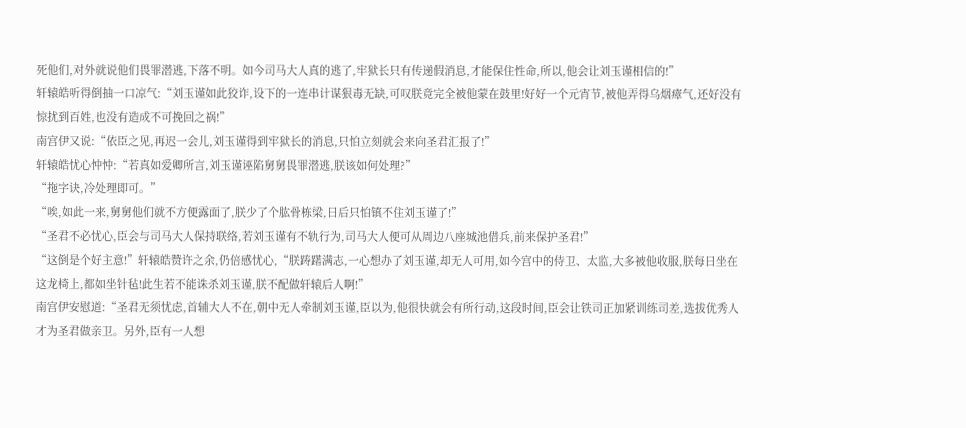死他们,对外就说他们畏罪潜逃,下落不明。如今司马大人真的逃了,牢狱长只有传递假消息,才能保住性命,所以,他会让刘玉谨相信的!”
轩辕皓听得倒抽一口凉气:“刘玉谨如此狡诈,设下的一连串计谋狠毒无缺,可叹朕竟完全被他蒙在鼓里!好好一个元宵节,被他弄得乌烟瘴气,还好没有惊扰到百姓,也没有造成不可挽回之祸!”
南宫伊又说:“依臣之见,再迟一会儿,刘玉谨得到牢狱长的消息,只怕立刻就会来向圣君汇报了!”
轩辕皓忧心忡忡:“若真如爱卿所言,刘玉谨诬陷舅舅畏罪潜逃,朕该如何处理?”
“拖字诀,冷处理即可。”
“唉,如此一来,舅舅他们就不方便露面了,朕少了个肱骨栋梁,日后只怕镇不住刘玉谨了!”
“圣君不必忧心,臣会与司马大人保持联络,若刘玉谨有不轨行为,司马大人便可从周边八座城池借兵,前来保护圣君!”
“这倒是个好主意!”轩辕皓赞许之余,仍倍感忧心,“朕踌躇满志,一心想办了刘玉谨,却无人可用,如今宫中的侍卫、太监,大多被他收服,朕每日坐在这龙椅上,都如坐针毡!此生若不能诛杀刘玉谨,朕不配做轩辕后人啊!”
南宫伊安慰道:“圣君无须忧虑,首辅大人不在,朝中无人牵制刘玉谨,臣以为,他很快就会有所行动,这段时间,臣会让铁司正加紧训练司差,选拔优秀人才为圣君做亲卫。另外,臣有一人想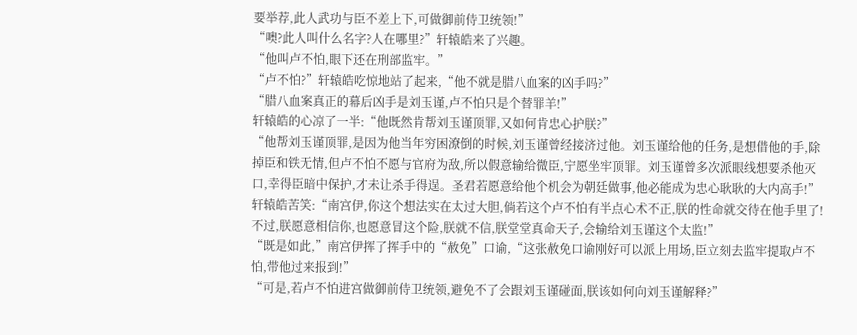要举荐,此人武功与臣不差上下,可做御前侍卫统领!”
“噢?此人叫什么名字?人在哪里?”轩辕皓来了兴趣。
“他叫卢不怕,眼下还在刑部监牢。”
“卢不怕?”轩辕皓吃惊地站了起来,“他不就是腊八血案的凶手吗?”
“腊八血案真正的幕后凶手是刘玉谨,卢不怕只是个替罪羊!”
轩辕皓的心凉了一半:“他既然肯帮刘玉谨顶罪,又如何肯忠心护朕?”
“他帮刘玉谨顶罪,是因为他当年穷困潦倒的时候,刘玉谨曾经接济过他。刘玉谨给他的任务,是想借他的手,除掉臣和铁无情,但卢不怕不愿与官府为敌,所以假意输给微臣,宁愿坐牢顶罪。刘玉谨曾多次派眼线想要杀他灭口,幸得臣暗中保护,才未让杀手得逞。圣君若愿意给他个机会为朝廷做事,他必能成为忠心耿耿的大内高手!”
轩辕皓苦笑:“南宫伊,你这个想法实在太过大胆,倘若这个卢不怕有半点心术不正,朕的性命就交待在他手里了!不过,朕愿意相信你,也愿意冒这个险,朕就不信,朕堂堂真命天子,会输给刘玉谨这个太监!”
“既是如此,”南宫伊挥了挥手中的“赦免”口谕,“这张赦免口谕刚好可以派上用场,臣立刻去监牢提取卢不怕,带他过来报到!”
“可是,若卢不怕进宫做御前侍卫统领,避免不了会跟刘玉谨碰面,朕该如何向刘玉谨解释?”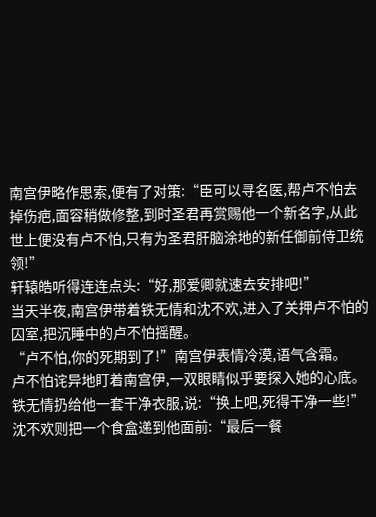南宫伊略作思索,便有了对策:“臣可以寻名医,帮卢不怕去掉伤疤,面容稍做修整,到时圣君再赏赐他一个新名字,从此世上便没有卢不怕,只有为圣君肝脑涂地的新任御前侍卫统领!”
轩辕皓听得连连点头:“好,那爱卿就速去安排吧!”
当天半夜,南宫伊带着铁无情和沈不欢,进入了关押卢不怕的囚室,把沉睡中的卢不怕摇醒。
“卢不怕,你的死期到了!”南宫伊表情冷漠,语气含霜。
卢不怕诧异地盯着南宫伊,一双眼睛似乎要探入她的心底。
铁无情扔给他一套干净衣服,说:“换上吧,死得干净一些!”
沈不欢则把一个食盒递到他面前:“最后一餐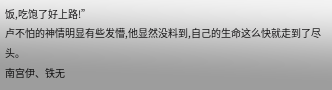饭,吃饱了好上路!”
卢不怕的神情明显有些发懵,他显然没料到,自己的生命这么快就走到了尽头。
南宫伊、铁无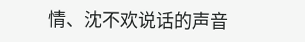情、沈不欢说话的声音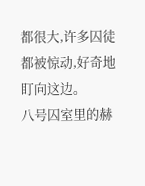都很大,许多囚徒都被惊动,好奇地盯向这边。
八号囚室里的赫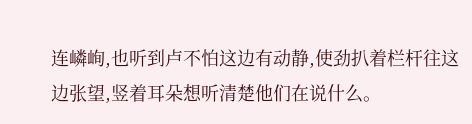连嶙峋,也听到卢不怕这边有动静,使劲扒着栏杆往这边张望,竖着耳朵想听清楚他们在说什么。